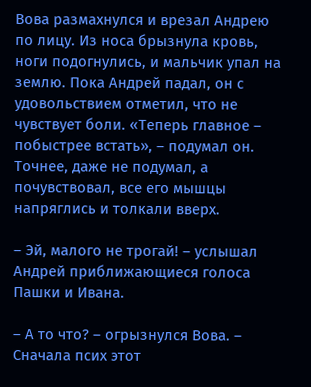Вова размахнулся и врезал Андрею по лицу. Из носа брызнула кровь, ноги подогнулись, и мальчик упал на землю. Пока Андрей падал, он с удовольствием отметил, что не чувствует боли. «Теперь главное – побыстрее встать», – подумал он. Точнее, даже не подумал, а почувствовал, все его мышцы напряглись и толкали вверх.

– Эй, малого не трогай! – услышал Андрей приближающиеся голоса Пашки и Ивана.

– А то что? – огрызнулся Вова. – Сначала псих этот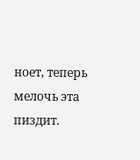ноет, теперь мелочь эта пиздит.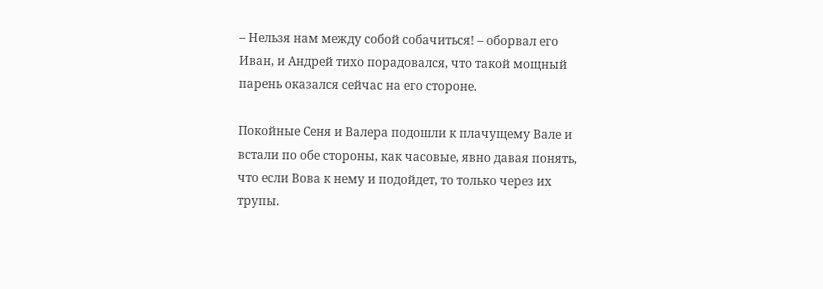– Нельзя нам между собой собачиться! – оборвал его Иван, и Андрей тихо порадовался, что такой мощный парень оказался сейчас на его стороне.

Покойные Сеня и Валера подошли к плачущему Вале и встали по обе стороны, как часовые, явно давая понять, что если Вова к нему и подойдет, то только через их трупы.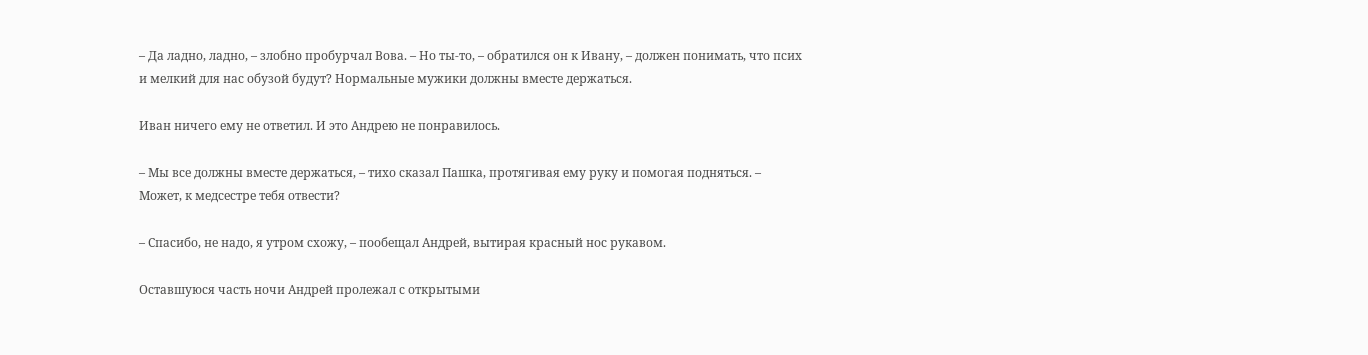– Да ладно, ладно, – злобно пробурчал Вова. – Но ты-то, – обратился он к Ивану, – должен понимать, что псих и мелкий для нас обузой будут? Нормальные мужики должны вместе держаться.

Иван ничего ему не ответил. И это Андрею не понравилось.

– Мы все должны вместе держаться, – тихо сказал Пашка, протягивая ему руку и помогая подняться. – Может, к медсестре тебя отвести?

– Спасибо, не надо, я утром схожу, – пообещал Андрей, вытирая красный нос рукавом.

Оставшуюся часть ночи Андрей пролежал с открытыми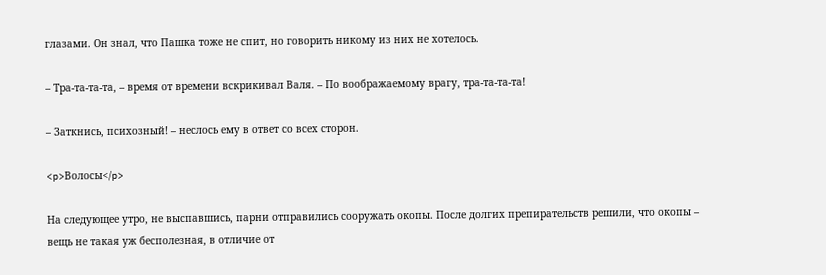глазами. Он знал, что Пашка тоже не спит, но говорить никому из них не хотелось.

– Тра-та-та-та, – время от времени вскрикивал Валя. – По воображаемому врагу, тра-та-та-та!

– Заткнись, психозный! – неслось ему в ответ со всех сторон.

<p>Волосы</p>

На следующее утро, не выспавшись, парни отправились сооружать окопы. После долгих препирательств решили, что окопы – вещь не такая уж бесполезная, в отличие от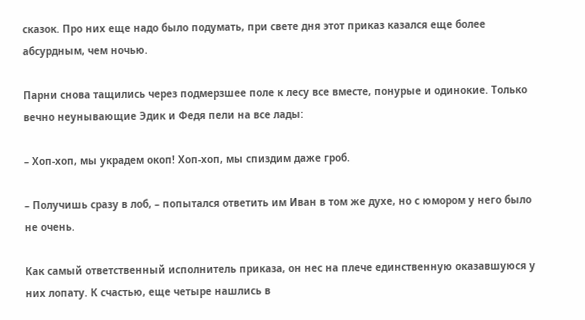сказок. Про них еще надо было подумать, при свете дня этот приказ казался еще более абсурдным, чем ночью.

Парни снова тащились через подмерзшее поле к лесу все вместе, понурые и одинокие. Только вечно неунывающие Эдик и Федя пели на все лады:

– Хоп-хоп, мы украдем окоп! Хоп-хоп, мы спиздим даже гроб.

– Получишь сразу в лоб, – попытался ответить им Иван в том же духе, но с юмором у него было не очень.

Как самый ответственный исполнитель приказа, он нес на плече единственную оказавшуюся у них лопату. К счастью, еще четыре нашлись в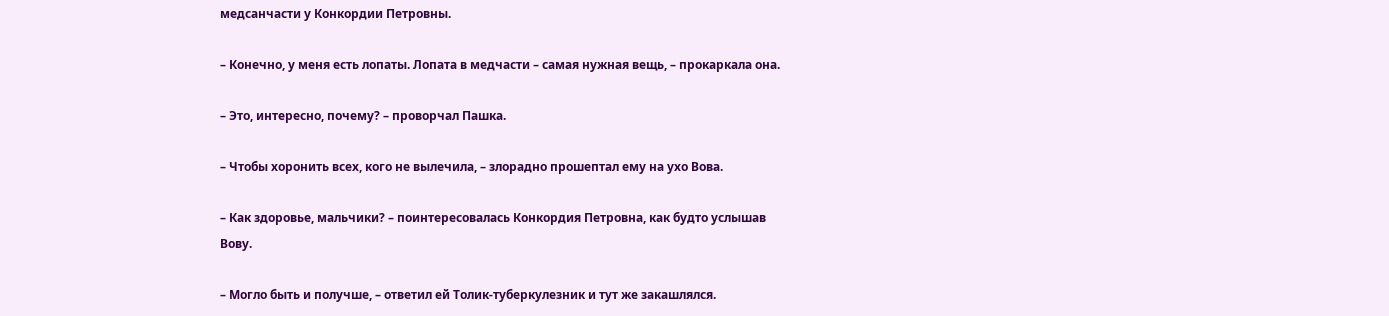медсанчасти у Конкордии Петровны.

– Конечно, у меня есть лопаты. Лопата в медчасти – самая нужная вещь, – прокаркала она.

– Это, интересно, почему? – проворчал Пашка.

– Чтобы хоронить всех, кого не вылечила, – злорадно прошептал ему на ухо Вова.

– Как здоровье, мальчики? – поинтересовалась Конкордия Петровна, как будто услышав Вову.

– Могло быть и получше, – ответил ей Толик-туберкулезник и тут же закашлялся.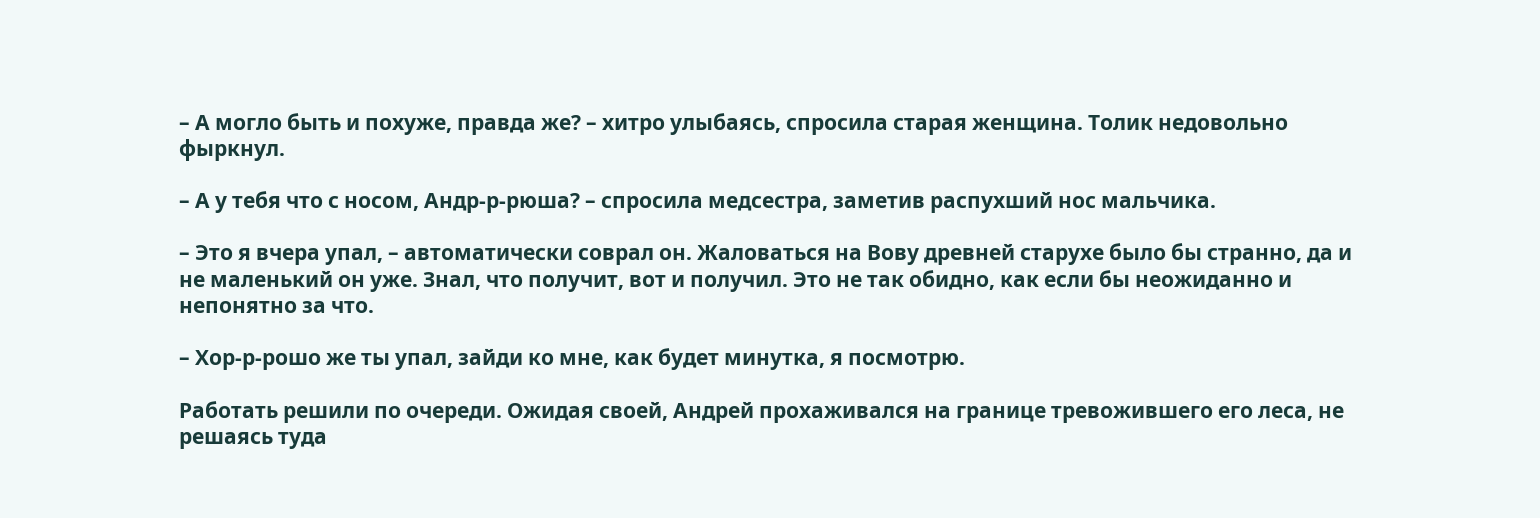– А могло быть и похуже, правда же? – хитро улыбаясь, спросила старая женщина. Толик недовольно фыркнул.

– А у тебя что с носом, Андр-р-рюша? – спросила медсестра, заметив распухший нос мальчика.

– Это я вчера упал, – автоматически соврал он. Жаловаться на Вову древней старухе было бы странно, да и не маленький он уже. Знал, что получит, вот и получил. Это не так обидно, как если бы неожиданно и непонятно за что.

– Хор-р-рошо же ты упал, зайди ко мне, как будет минутка, я посмотрю.

Работать решили по очереди. Ожидая своей, Андрей прохаживался на границе тревожившего его леса, не решаясь туда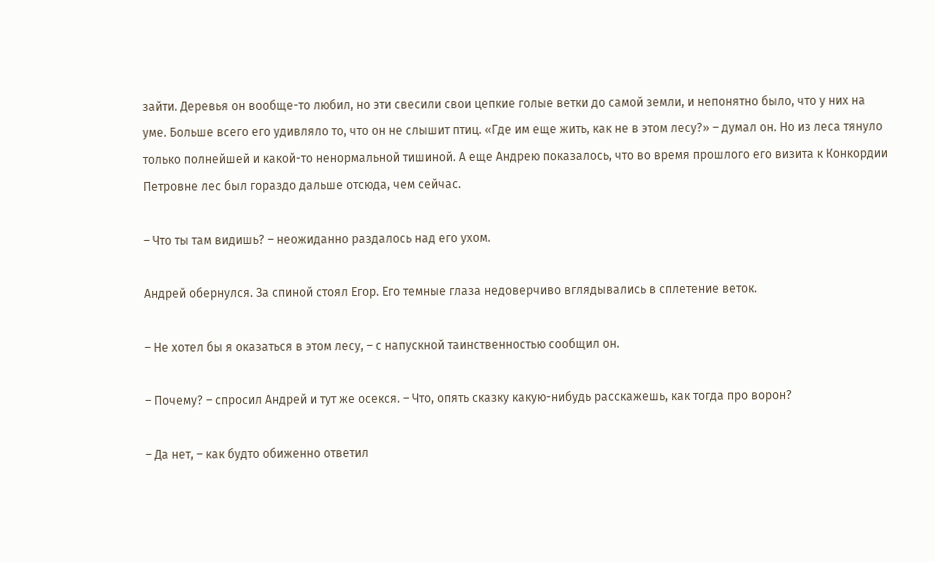зайти. Деревья он вообще-то любил, но эти свесили свои цепкие голые ветки до самой земли, и непонятно было, что у них на уме. Больше всего его удивляло то, что он не слышит птиц. «Где им еще жить, как не в этом лесу?» – думал он. Но из леса тянуло только полнейшей и какой-то ненормальной тишиной. А еще Андрею показалось, что во время прошлого его визита к Конкордии Петровне лес был гораздо дальше отсюда, чем сейчас.

– Что ты там видишь? – неожиданно раздалось над его ухом.

Андрей обернулся. За спиной стоял Егор. Его темные глаза недоверчиво вглядывались в сплетение веток.

– Не хотел бы я оказаться в этом лесу, – с напускной таинственностью сообщил он.

– Почему? – спросил Андрей и тут же осекся. – Что, опять сказку какую-нибудь расскажешь, как тогда про ворон?

– Да нет, – как будто обиженно ответил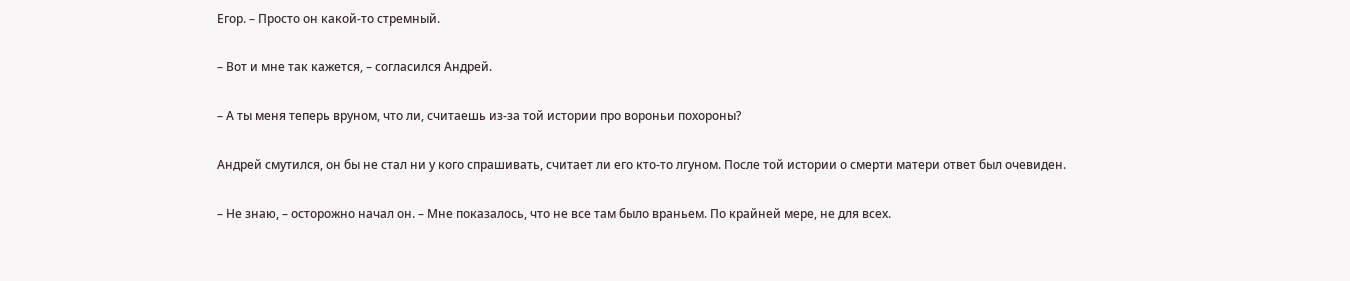Егор. – Просто он какой-то стремный.

– Вот и мне так кажется, – согласился Андрей.

– А ты меня теперь вруном, что ли, считаешь из-за той истории про вороньи похороны?

Андрей смутился, он бы не стал ни у кого спрашивать, считает ли его кто-то лгуном. После той истории о смерти матери ответ был очевиден.

– Не знаю, – осторожно начал он. – Мне показалось, что не все там было враньем. По крайней мере, не для всех.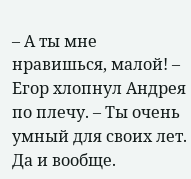– А ты мне нравишься, малой! – Егор хлопнул Андрея по плечу. – Ты очень умный для своих лет. Да и вообще.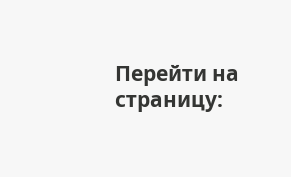Перейти на страницу: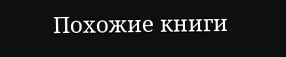Похожие книги